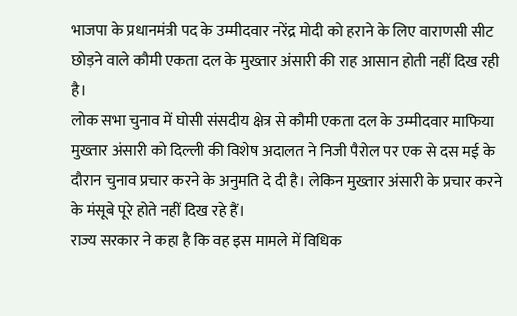भाजपा के प्रधानमंत्री पद के उम्मीदवार नरेंद्र मोदी को हराने के लिए वाराणसी सीट छोड़ने वाले कौमी एकता दल के मुख्तार अंसारी की राह आसान होती नहीं दिख रही है।
लोक सभा चुनाव में घोसी संसदीय क्षेत्र से कौमी एकता दल के उम्मीदवार माफिया मुख्तार अंसारी को दिल्ली की विशेष अदालत ने निजी पैरोल पर एक से दस मई के दौरान चुनाव प्रचार करने के अनुमति दे दी है। लेकिन मुख्तार अंसारी के प्रचार करने के मंसूबे पूरे होते नहीं दिख रहे हैं।
राज्य सरकार ने कहा है कि वह इस मामले में विधिक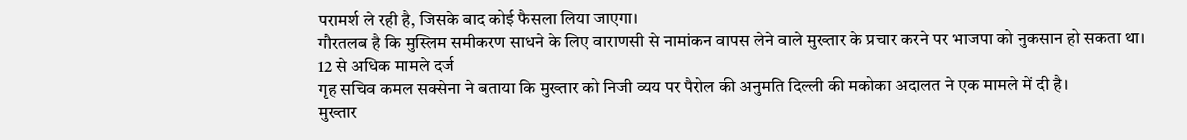परामर्श ले रही है, जिसके बाद कोई फैसला लिया जाएगा।
गौरतलब है कि मुस्लिम समीकरण साधने के लिए वाराणसी से नामांकन वापस लेने वाले मुख्तार के प्रचार करने पर भाजपा को नुकसान हो सकता था।
12 से अधिक मामले दर्ज
गृह सचिव कमल सक्सेना ने बताया कि मुख्तार को निजी व्यय पर पैरोल की अनुमति दिल्ली की मकोका अदालत ने एक मामले में दी है।
मुख्तार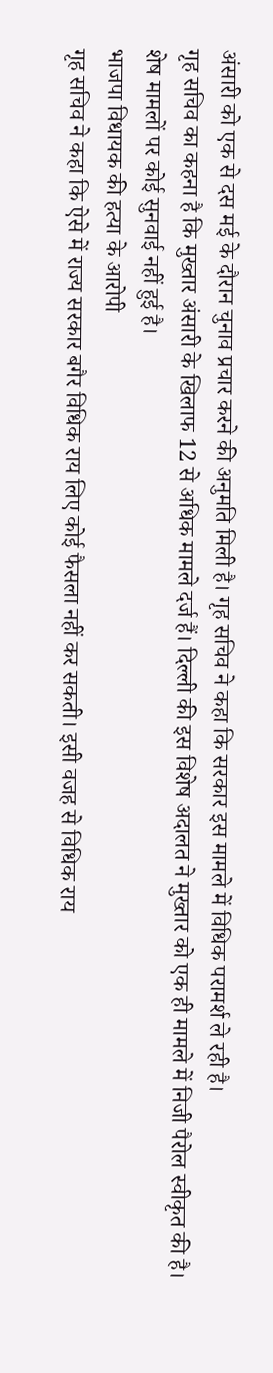अंसारी को एक से दस मई के दौरान चुनाव प्रचार करने की अनुमति मिली है। गृह सचिव ने कहा कि सरकार इस मामले में विधिक परामर्श ले रही है।
गृह सचिव का कहना है कि मुख्तार अंसारी के खिलाफ 12 से अधिक मामले दर्ज हैं। दिल्ली की इस विशेष अदालत ने मुख्तार को एक ही मामले में निजी पैरोल स्वीकृत की है। शेष मामलों पर कोई सुनवाई नहीं हुई है।
भाजपा विधायक की हत्या के आरोपी
गृह सचिव ने कहा कि ऐसे में राज्य सरकार बगैर विधिक राय लिए कोई फैसला नहीं कर सकती। इसी वजह से विधिक राय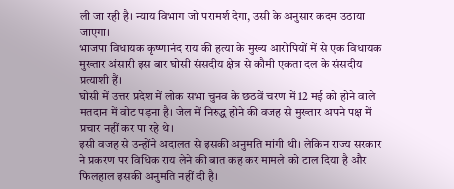ली जा रही है। न्याय विभाग जो परामर्श देगा, उसी के अनुसार कदम उठाया जाएगा।
भाजपा विधायक कृष्णानंद राय की हत्या के मुख्य आरोपियों में से एक विधायक मुख्तार अंसारी इस बार घोसी संसदीय क्षेत्र से कौमी एकता दल के संसदीय प्रत्याशी हैं।
घोसी में उत्तर प्रदेश में लोक सभा चुनव के छठवें चरण में 12 मई को होने वाले मतदान में वोट पड़ना है। जेल में निरुद्ध होने की वजह से मुख्तार अपने पक्ष में प्रचार नहीं कर पा रहे थे।
इसी वजह से उन्होंने अदालत से इसकी अनुमति मांगी थी। लेकिन राज्य सरकार ने प्रकरण पर विधिक राय लेने की बात कह कर मामले को टाल दिया है और फिलहाल इसकी अनुमति नहीं दी है।